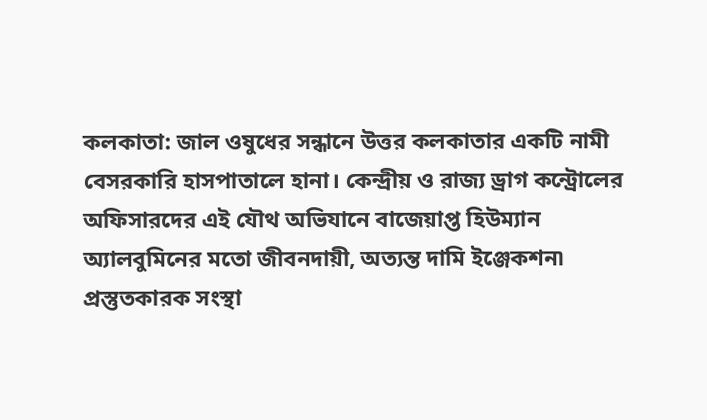কলকাতা: জাল ওষুধের সন্ধানে উত্তর কলকাতার একটি নামী বেসরকারি হাসপাতালে হানা। কেন্দ্রীয় ও রাজ্য ড্রাগ কন্ট্রোলের অফিসারদের এই যৌথ অভিযানে বাজেয়াপ্ত হিউম্যান অ্যালবুমিনের মতো জীবনদায়ী, অত্যন্ত দামি ইঞ্জেকশন৷ প্রস্তুতকারক সংস্থা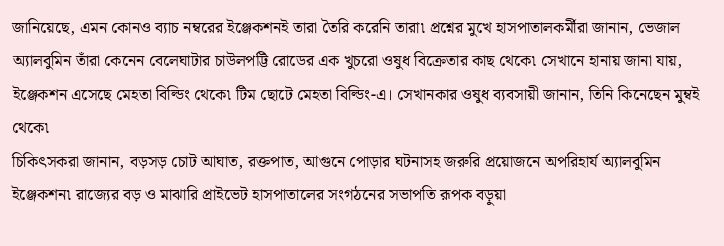জানিয়েছে, এমন কোনও ব্যাচ নম্বরের ইঞ্জেকশনই তারা তৈরি করেনি তারা৷ প্রশ্নের মুখে হাসপাতালকর্মীরা জানান, ভেজাল অ্যালবুমিন তাঁরা কেনেন বেলেঘাটার চাউলপট্টি রোডের এক খুচরো ওষুধ বিক্রেতার কাছ থেকে৷ সেখানে হানায় জানা যায়, ইঞ্জেকশন এসেছে মেহতা বিল্ডিং থেকে৷ টিম ছোটে মেহতা বিল্ডিং-এ। সেখানকার ওষুধ ব্যবসায়ী জানান, তিনি কিনেছেন মুম্বই থেকে৷
চিকিৎসকরা জানান, বড়সড় চোট আঘাত, রক্তপাত, আগুনে পোড়ার ঘটনাসহ জরুরি প্রয়োজনে অপরিহার্য অ্যালবুমিন ইঞ্জেকশন৷ রাজ্যের বড় ও মাঝারি প্রাইভেট হাসপাতালের সংগঠনের সভাপতি রূপক বড়ুয়া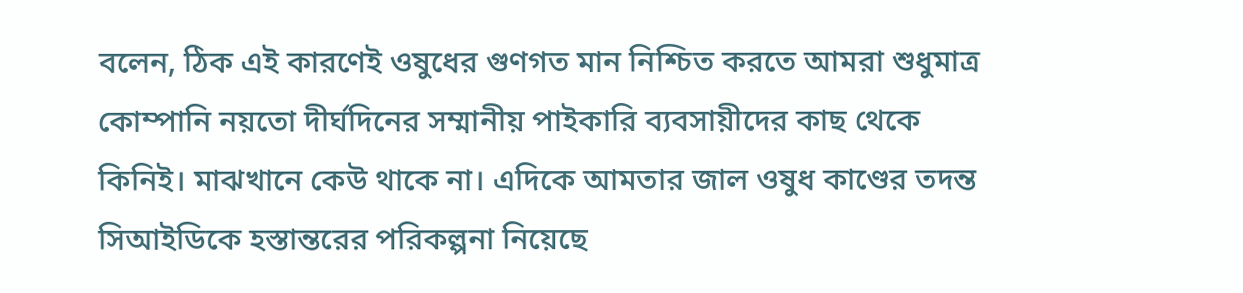বলেন, ঠিক এই কারণেই ওষুধের গুণগত মান নিশ্চিত করতে আমরা শুধুমাত্র কোম্পানি নয়তো দীর্ঘদিনের সম্মানীয় পাইকারি ব্যবসায়ীদের কাছ থেকে কিনিই। মাঝখানে কেউ থাকে না। এদিকে আমতার জাল ওষুধ কাণ্ডের তদন্ত সিআইডিকে হস্তান্তরের পরিকল্পনা নিয়েছে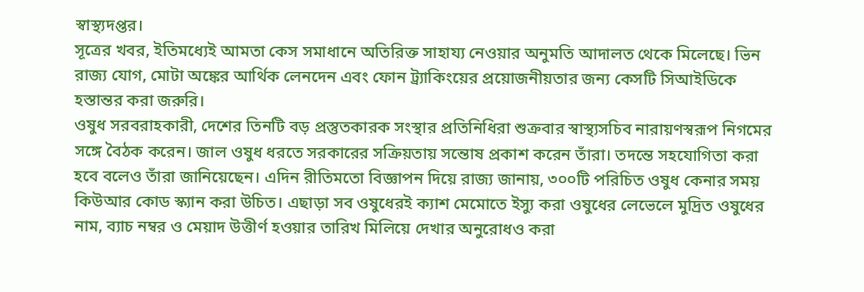স্বাস্থ্যদপ্তর।
সূত্রের খবর, ইতিমধ্যেই আমতা কেস সমাধানে অতিরিক্ত সাহায্য নেওয়ার অনুমতি আদালত থেকে মিলেছে। ভিন রাজ্য যোগ, মোটা অঙ্কের আর্থিক লেনদেন এবং ফোন ট্র্যাকিংয়ের প্রয়োজনীয়তার জন্য কেসটি সিআইডিকে হস্তান্তর করা জরুরি।
ওষুধ সরবরাহকারী, দেশের তিনটি বড় প্রস্তুতকারক সংস্থার প্রতিনিধিরা শুক্রবার স্বাস্থ্যসচিব নারায়ণস্বরূপ নিগমের সঙ্গে বৈঠক করেন। জাল ওষুধ ধরতে সরকারের সক্রিয়তায় সন্তোষ প্রকাশ করেন তাঁরা। তদন্তে সহযোগিতা করা হবে বলেও তাঁরা জানিয়েছেন। এদিন রীতিমতো বিজ্ঞাপন দিয়ে রাজ্য জানায়, ৩০০টি পরিচিত ওষুধ কেনার সময় কিউআর কোড স্ক্যান করা উচিত। এছাড়া সব ওষুধেরই ক্যাশ মেমোতে ইস্যু করা ওষুধের লেভেলে মুদ্রিত ওষুধের নাম, ব্যাচ নম্বর ও মেয়াদ উত্তীর্ণ হওয়ার তারিখ মিলিয়ে দেখার অনুরোধও করা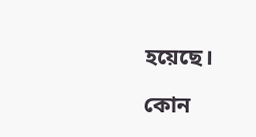হয়েছে।

কোন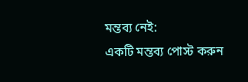মন্তব্য নেই:
একটি মন্তব্য পোস্ট করুন